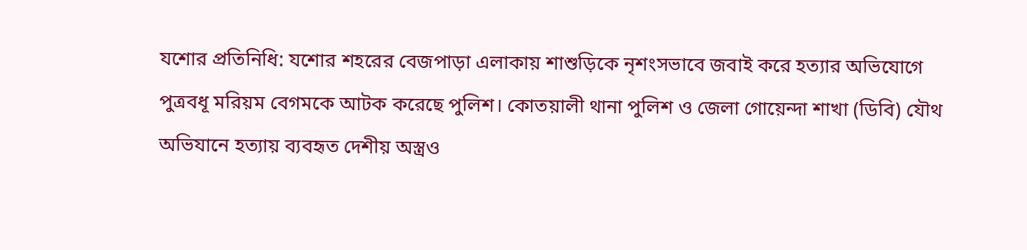যশোর প্রতিনিধি: যশোর শহরের বেজপাড়া এলাকায় শাশুড়িকে নৃশংসভাবে জবাই করে হত্যার অভিযোগে পুত্রবধূ মরিয়ম বেগমকে আটক করেছে পুলিশ। কোতয়ালী থানা পুলিশ ও জেলা গোয়েন্দা শাখা (ডিবি) যৌথ অভিযানে হত্যায় ব্যবহৃত দেশীয় অস্ত্রও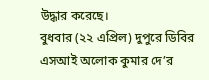উদ্ধার করেছে।
বুধবার (২২ এপ্রিল) দুপুরে ডিবির এসআই অলোক কুমার দে’র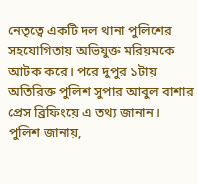নেতৃত্বে একটি দল থানা পুলিশের সহযোগিতায় অভিযুক্ত মরিয়মকে আটক করে। পরে দুপুর ১টায় অতিরিক্ত পুলিশ সুপার আবুল বাশার প্রেস ব্রিফিংয়ে এ তথ্য জানান।
পুলিশ জানায়,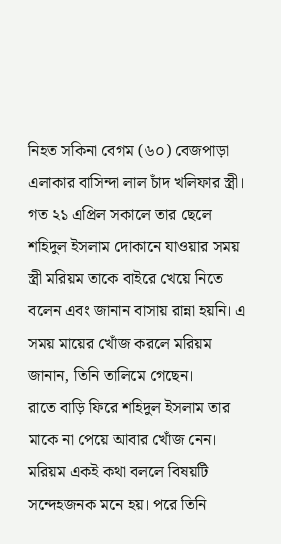নিহত সকিনা বেগম (৬০) বেজপাড়া এলাকার বাসিন্দা লাল চাঁদ খলিফার স্ত্রী। গত ২১ এপ্রিল সকালে তার ছেলে শহিদুল ইসলাম দোকানে যাওয়ার সময় স্ত্রী মরিয়ম তাকে বাইরে খেয়ে নিতে বলেন এবং জানান বাসায় রান্না হয়নি। এ সময় মায়ের খোঁজ করলে মরিয়ম জানান, তিনি তালিমে গেছেন।
রাতে বাড়ি ফিরে শহিদুল ইসলাম তার মাকে না পেয়ে আবার খোঁজ নেন। মরিয়ম একই কথা বললে বিষয়টি সন্দেহজনক মনে হয়। পরে তিনি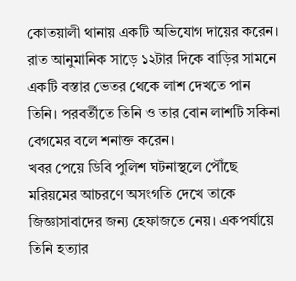কোতয়ালী থানায় একটি অভিযোগ দায়ের করেন। রাত আনুমানিক সাড়ে ১২টার দিকে বাড়ির সামনে একটি বস্তার ভেতর থেকে লাশ দেখতে পান তিনি। পরবর্তীতে তিনি ও তার বোন লাশটি সকিনা বেগমের বলে শনাক্ত করেন।
খবর পেয়ে ডিবি পুলিশ ঘটনাস্থলে পৌঁছে মরিয়মের আচরণে অসংগতি দেখে তাকে জিজ্ঞাসাবাদের জন্য হেফাজতে নেয়। একপর্যায়ে তিনি হত্যার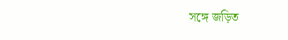সঙ্গে জড়িত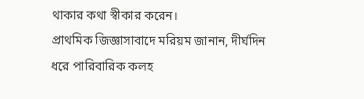থাকার কথা স্বীকার করেন।
প্রাথমিক জিজ্ঞাসাবাদে মরিয়ম জানান, দীর্ঘদিন ধরে পারিবারিক কলহ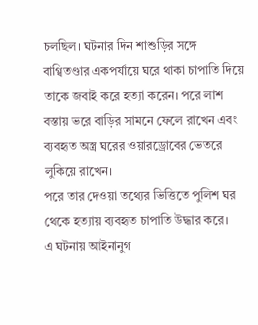চলছিল। ঘটনার দিন শাশুড়ির সঙ্গে বাগ্বিতণ্ডার একপর্যায়ে ঘরে থাকা চাপাতি দিয়ে তাকে জবাই করে হত্যা করেন। পরে লাশ বস্তায় ভরে বাড়ির সামনে ফেলে রাখেন এবং ব্যবহৃত অস্ত্র ঘরের ওয়ারড্রোবের ভেতরে লুকিয়ে রাখেন।
পরে তার দেওয়া তথ্যের ভিত্তিতে পুলিশ ঘর থেকে হত্যায় ব্যবহৃত চাপাতি উদ্ধার করে।
এ ঘটনায় আইনানুগ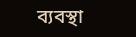ব্যবস্থা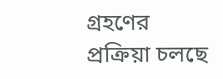গ্রহণের প্রক্রিয়া চলছে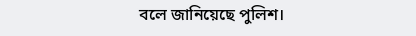বলে জানিয়েছে পুলিশ।